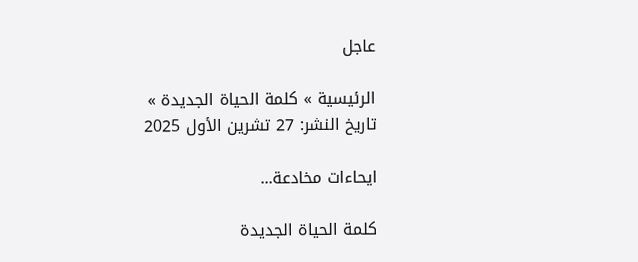عاجل

الرئيسية » كلمة الحياة الجديدة »
تاريخ النشر: 27 تشرين الأول 2025

ايحاءات مخادعة...

كلمة الحياة الجديدة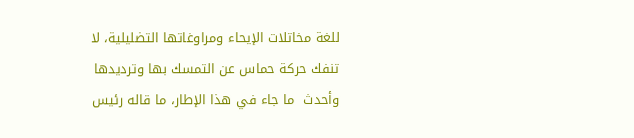للغة مخاتلات الإيحاء ومراوغاتها التضليلية، لا تنفك حركة حماس عن التمسك بها وترديدها وأحدث  ما جاء في هذا الإطار، ما قاله رئيس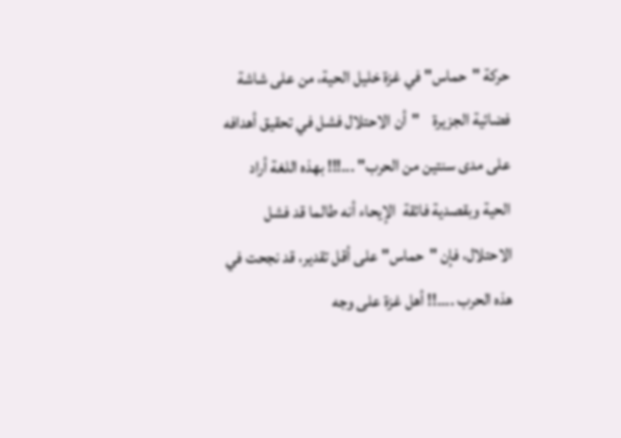حركة "حماس" في غزة خليل الحية، من على شاشة فضائية الجزيرة    "أن الاحتلال فشل في تحقيق أهدافه على مدى سنتين من الحرب" ...!!! بهذه اللغة أراد الحية وبقصدية فائقة  الإيحاء أنه طالما قد فشل الاحتلال، فإن "حماس" على أقل تقدير، قد نجحت في هذه الحرب ....!! أهل غزة على وجه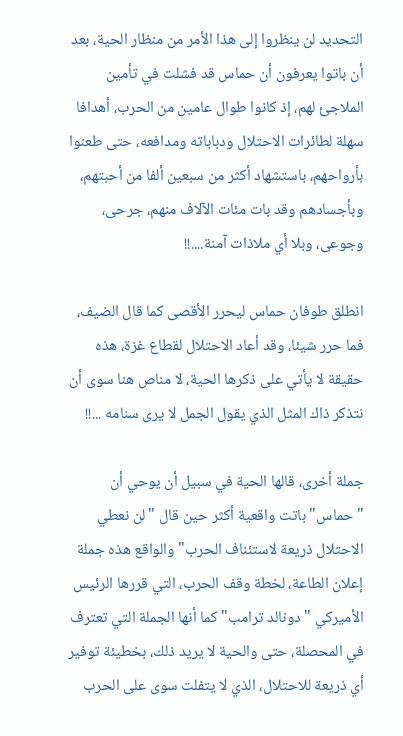التحديد لن ينظروا إلى هذا الأمر من منظار الحية، بعد أن باتوا يعرفون أن حماس قد فشلت في تأمين الملاجئ لهم، إذ كانوا طوال عامين من الحرب، أهدافا سهلة لطائرات الاحتلال ودباباته ومدافعه، حتى طعنوا بأرواحهم، باستشهاد أكثر من سبعين ألفا من أحبتهم، وبأجسادهم وقد بات مئات الآلاف منهم، جرحى، وجوعى، وبلا أي ملاذات آمنة....!!

انطلق طوفان حماس ليحرر الأقصى كما قال الضيف، فما حرر شيئا، وقد أعاد الاحتلال لقطاع غزة، هذه حقيقة لا يأتي على ذكرها الحية، لا مناص هنا سوى أن نتذكر ذاك المثل الذي يقول الجمل لا يرى سنامه ...!!

جملة أخرى، قالها الحية في سبيل أن يوحي أن "حماس" باتت واقعية أكثر حين قال "لن نعطي الاحتلال ذريعة لاستئناف الحرب" والواقع هذه جملة إعلان الطاعة، لخطة وقف الحرب، التي قررها الرئيس الأميركي "دونالد ترامب" كما أنها الجملة التي تعترف في المحصلة، حتى والحية لا يريد ذلك، بخطيئة توفير أي ذريعة للاحتلال، الذي لا يتفلت سوى على الحرب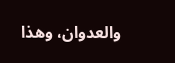والعدوان، وهذا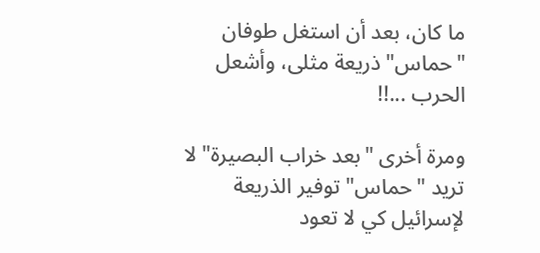ما كان، بعد أن استغل طوفان "حماس" ذريعة مثلى، وأشعل الحرب ...!!

ومرة أخرى "بعد خراب البصيرة" لا تريد "حماس" توفير الذريعة لإسرائيل كي لا تعود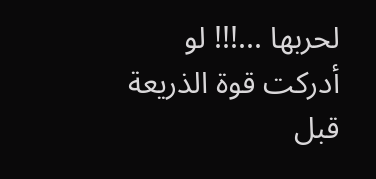لحربها ...!!! لو أدركت قوة الذريعة قبل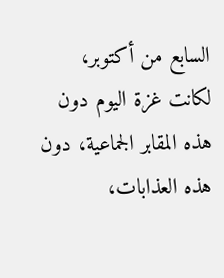السابع من أكتوبر، لكانت غزة اليوم دون هذه المقابر الجماعية، دون هذه العذابات،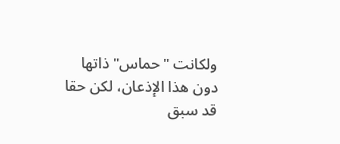ولكانت "حماس" ذاتها دون هذا الإذعان، لكن حقا قد سبق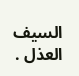السيف العذل .